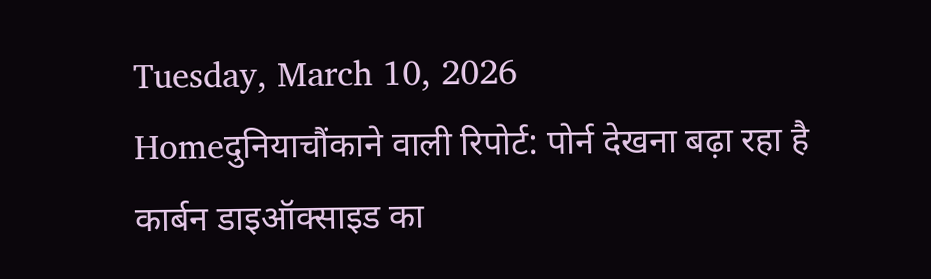Tuesday, March 10, 2026
Homeदुनियाचौंकाने वाली रिपोर्ट: पोर्न देखना बढ़ा रहा है कार्बन डाइऑक्साइड का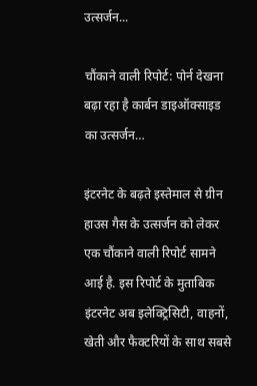उत्सर्जन...

चौंकाने वाली रिपोर्ट: पोर्न देखना बढ़ा रहा है कार्बन डाइऑक्साइड का उत्सर्जन…

इंटरनेट के बढ़ते इस्तेमाल से ग्रीन हाउस गैस के उत्सर्जन को लेकर एक चौंकाने वाली रिपोर्ट सामने आई है. इस रिपोर्ट के मुताबिक इंटरनेट अब इलेक्ट्रिसिटी, वाहनों, खेती और फैक्टरियों के साथ सबसे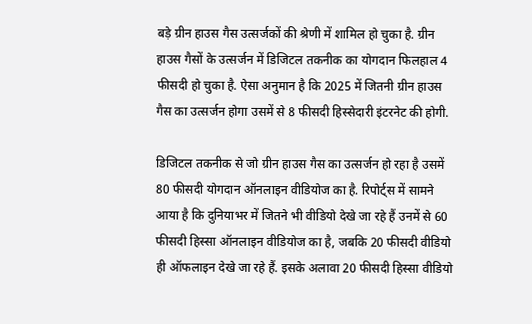बड़े ग्रीन हाउस गैस उत्सर्जकों की श्रेणी में शामिल हो चुका है. ग्रीन हाउस गैसों के उत्सर्जन में डिजिटल तकनीक का योगदान फिलहाल 4 फीसदी हो चुका है. ऐसा अनुमान है कि 2025 में जितनी ग्रीन हाउस गैस का उत्सर्जन होगा उसमें से 8 फीसदी हिस्सेदारी इंटरनेट की होगी.

डिजिटल तकनीक से जो ग्रीन हाउस गैस का उत्सर्जन हो रहा है उसमें 80 फीसदी योगदान ऑनलाइन वीडियोज का है. रिपोर्ट्स में सामने आया है कि दुनियाभर में जितने भी वीडियो देखे जा रहे हैं उनमें से 60 फीसदी हिस्सा ऑनलाइन वीडियोज का है, जबकि 20 फीसदी वीडियो ही ऑफलाइन देखे जा रहे हैं. इसके अलावा 20 फीसदी हिस्सा वीडियो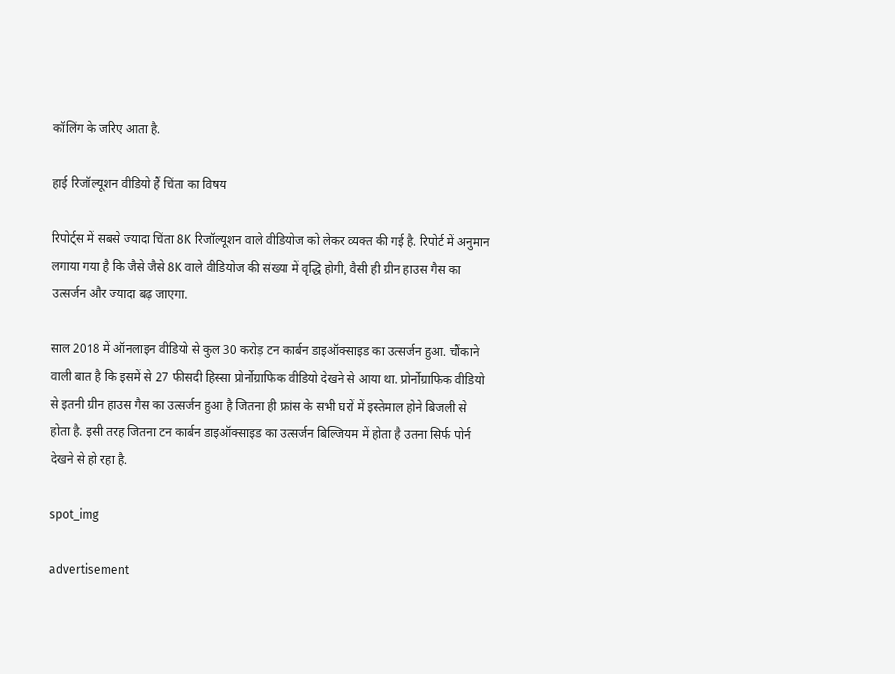कॉलिंग के जरिए आता है.

हाई रिजॉल्यूशन वीडियो हैं चिंता का विषय

रिपोर्ट्स में सबसे ज्यादा चिंता 8K रिजॉल्यूशन वाले वीडियोज को लेकर व्यक्त की गई है. रिपोर्ट में अनुमान लगाया गया है कि जैसे जैसे 8K वाले वीडियोज की संख्या में वृद्धि होगी, वैसी ही ग्रीन हाउस गैस का उत्सर्जन और ज्यादा बढ़ जाएगा.

साल 2018 में ऑनलाइन वीडियो से कुल 30 करोड़ टन कार्बन डाइऑक्साइड का उत्सर्जन हुआ. चौंकाने वाली बात है कि इसमें से 27 फीसदी हिस्सा प्रोर्नोग्राफिक वीडियो देखने से आया था. प्रोर्नोग्राफिक वीडियो से इतनी ग्रीन हाउस गैस का उत्सर्जन हुआ है जितना ही फ्रांस के सभी घरों में इस्तेमाल होने बिजली से होता है. इसी तरह जितना टन कार्बन डाइऑक्साइड का उत्सर्जन बिल्जियम में होता है उतना सिर्फ पोर्न देखने से हो रहा है.

spot_img

advertisement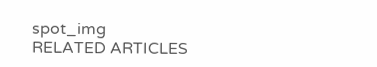spot_img
RELATED ARTICLES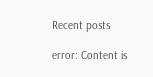Recent posts

error: Content is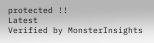protected !!
Latest
Verified by MonsterInsights